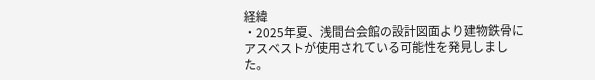経緯
・2025年夏、浅間台会館の設計図面より建物鉄骨にアスベストが使用されている可能性を発見しました。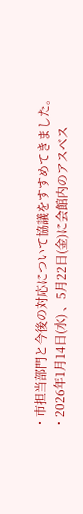・市担当部門と今後の対応について協議をすすめてきました。
・2026年1月14日(水) 、5月22日(金)に会館内のアスベス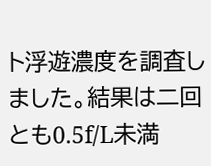ト浮遊濃度を調査しました。結果は二回とも0.5f/L未満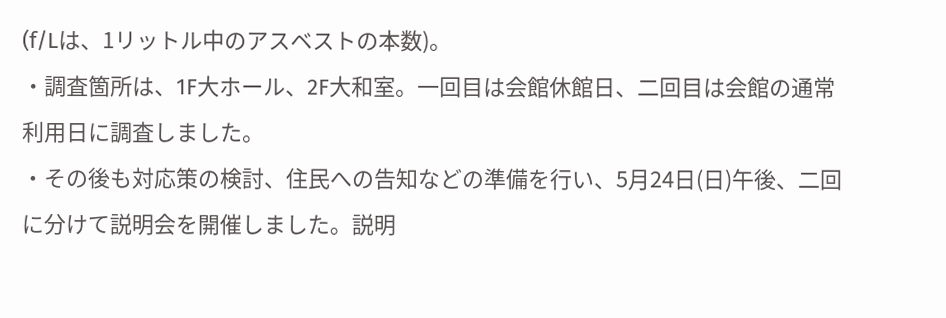(f/Lは、1リットル中のアスベストの本数)。
・調査箇所は、1F大ホール、2F大和室。一回目は会館休館日、二回目は会館の通常利用日に調査しました。
・その後も対応策の検討、住民への告知などの準備を行い、5月24日(日)午後、二回に分けて説明会を開催しました。説明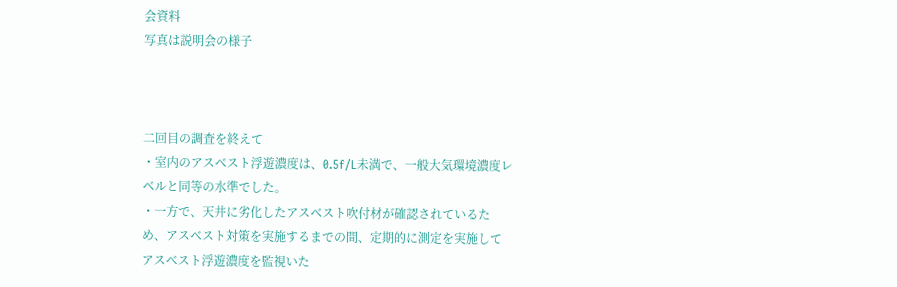会資料
写真は説明会の様子



二回目の調査を終えて
・室内のアスベスト浮遊濃度は、0.5f/L未満で、一般大気環境濃度レベルと同等の水準でした。
・一方で、天井に劣化したアスベスト吹付材が確認されているため、アスベスト対策を実施するまでの間、定期的に測定を実施してアスベスト浮遊濃度を監視いた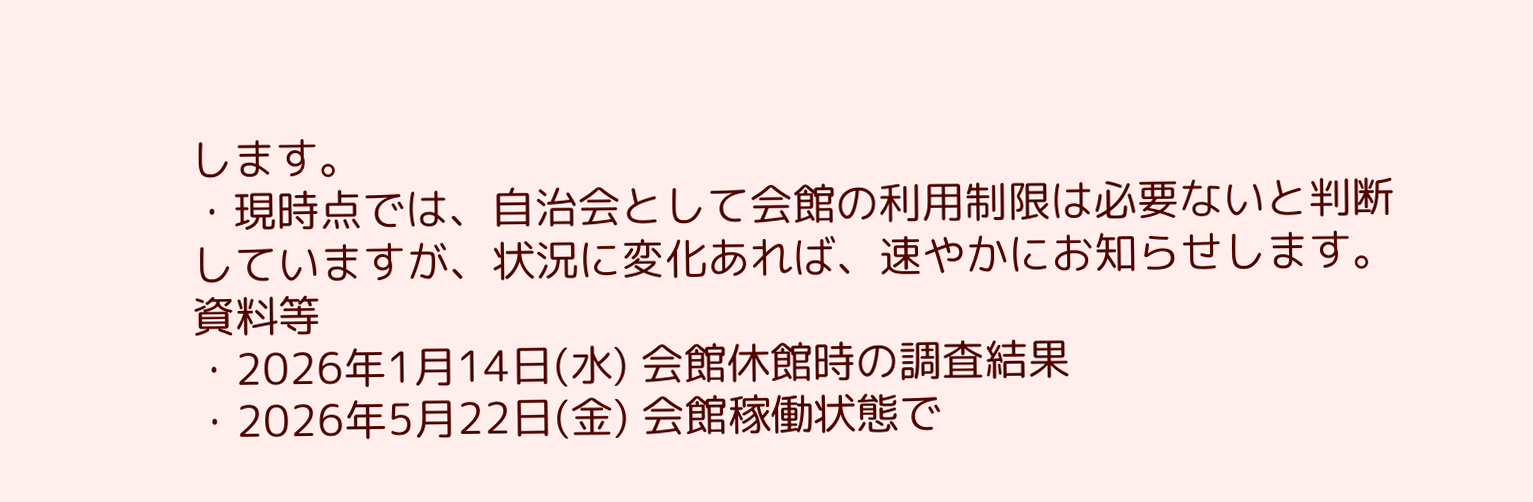します。
・現時点では、自治会として会館の利用制限は必要ないと判断していますが、状況に変化あれば、速やかにお知らせします。
資料等
・2026年1月14日(水) 会館休館時の調査結果
・2026年5月22日(金) 会館稼働状態で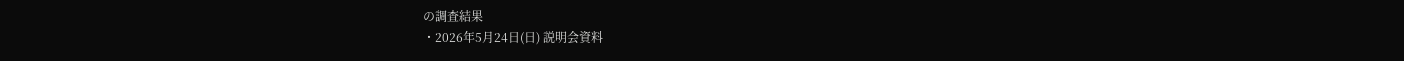の調査結果
・2026年5月24日(日) 説明会資料